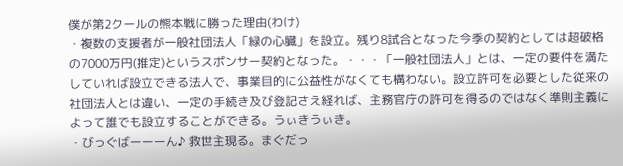僕が第2クールの熊本戦に勝った理由(わけ)
・複数の支援者が一般社団法人「緑の心臓」を設立。残り8試合となった今季の契約としては超破格の7000万円(推定)というスポンサー契約となった。・・・「一般社団法人」とは、一定の要件を満たしていれば設立できる法人で、事業目的に公益性がなくても構わない。設立許可を必要とした従来の社団法人とは違い、一定の手続き及び登記さえ経れば、主務官庁の許可を得るのではなく準則主義によって誰でも設立することができる。うぃきうぃき。
・びっぐばーーーん♪ 救世主現る。まぐだっ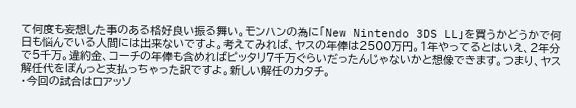て何度も妄想した事のある格好良い振る舞い。モンハンの為に「New Nintendo 3DS LL」を買うかどうかで何日も悩んでいる人間には出来ないですよ。考えてみれば、ヤスの年俸は2500万円。1年やってるとはいえ、2年分で5千万。違約金、コーチの年俸も含めればピッタリ7千万ぐらいだったんじゃないかと想像できます。つまり、ヤス解任代をぽんっと支払っちゃった訳ですよ。新しい解任のカタチ。
・今回の試合はロアッソ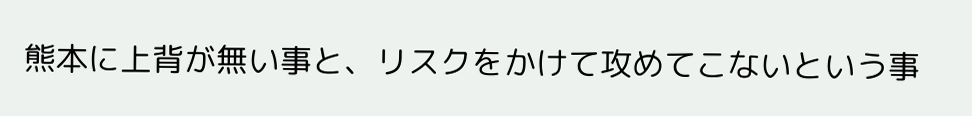熊本に上背が無い事と、リスクをかけて攻めてこないという事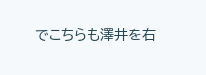でこちらも澤井を右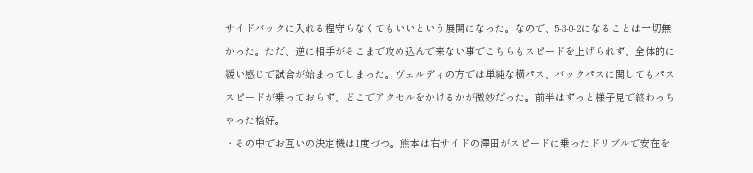サイドバックに入れる程守らなくてもいいという展開になった。なので、5-3-0-2になることは一切無かった。ただ、逆に相手がそこまで攻め込んで来ない事でこちらもスピードを上げられず、全体的に緩い感じで試合が始まってしまった。ヴェルディの方では単純な横パス、バックパスに関してもパススピードが乗っておらず、どこでアクセルをかけるかが微妙だった。前半はずっと様子見で終わっちゃった格好。
・その中でお互いの決定機は1度づつ。熊本は右サイドの澤田がスピードに乗ったドリブルで安在を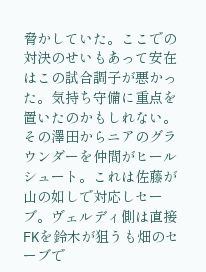脅かしていた。ここでの対決のせいもあって安在はこの試合調子が悪かった。気持ち守備に重点を置いたのかもしれない。その澤田からニアのグラウンダーを仲間がヒールシュート。これは佐藤が山の如しで対応しセーブ。ヴェルディ側は直接FKを鈴木が狙うも畑のセーブで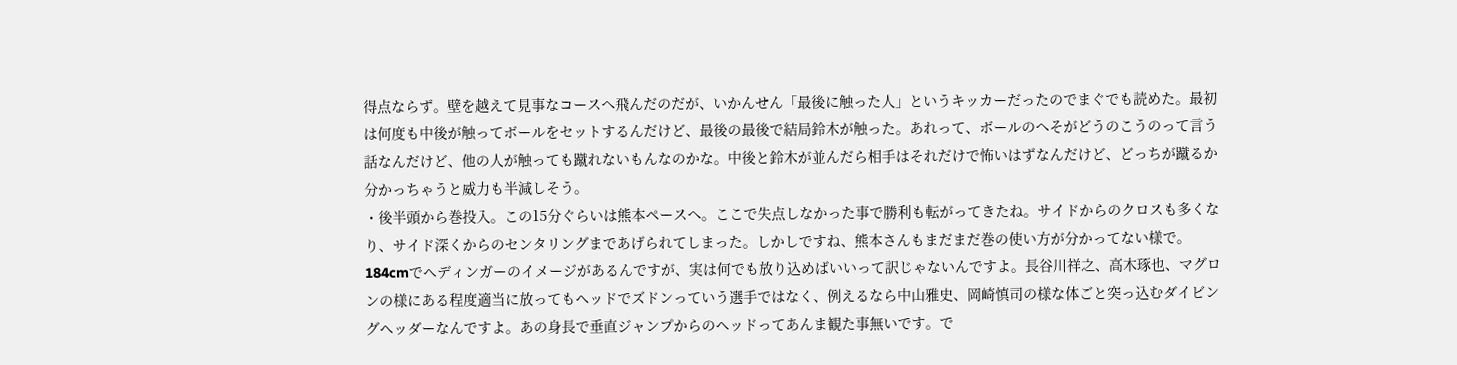得点ならず。壁を越えて見事なコースへ飛んだのだが、いかんせん「最後に触った人」というキッカーだったのでまぐでも読めた。最初は何度も中後が触ってボールをセットするんだけど、最後の最後で結局鈴木が触った。あれって、ボールのへそがどうのこうのって言う話なんだけど、他の人が触っても蹴れないもんなのかな。中後と鈴木が並んだら相手はそれだけで怖いはずなんだけど、どっちが蹴るか分かっちゃうと威力も半減しそう。
・後半頭から巻投入。この15分ぐらいは熊本ペースへ。ここで失点しなかった事で勝利も転がってきたね。サイドからのクロスも多くなり、サイド深くからのセンタリングまであげられてしまった。しかしですね、熊本さんもまだまだ巻の使い方が分かってない様で。184cmでヘディンガーのイメージがあるんですが、実は何でも放り込めばいいって訳じゃないんですよ。長谷川祥之、高木琢也、マグロンの様にある程度適当に放ってもヘッドでズドンっていう選手ではなく、例えるなら中山雅史、岡崎慎司の様な体ごと突っ込むダイビングヘッダーなんですよ。あの身長で垂直ジャンプからのヘッドってあんま観た事無いです。で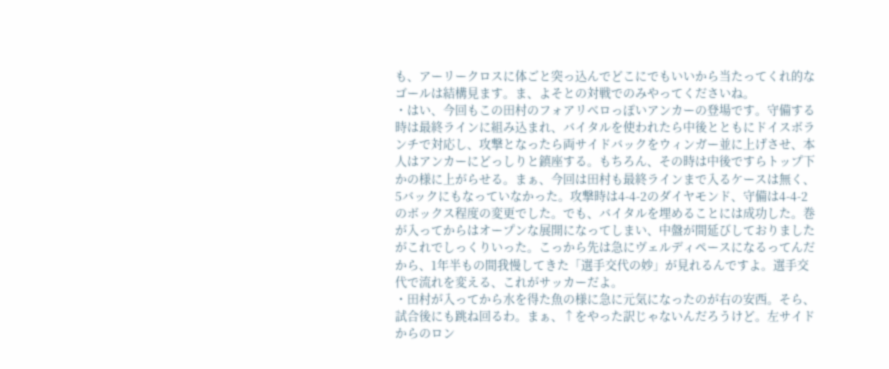も、アーリークロスに体ごと突っ込んでどこにでもいいから当たってくれ的なゴールは結構見ます。ま、よそとの対戦でのみやってくださいね。
・はい、今回もこの田村のフォアリベロっぽいアンカーの登場です。守備する時は最終ラインに組み込まれ、バイタルを使われたら中後とともにドイスボランチで対応し、攻撃となったら両サイドバックをウィンガー並に上げさせ、本人はアンカーにどっしりと鎮座する。もちろん、その時は中後ですらトップ下かの様に上がらせる。まぁ、今回は田村も最終ラインまで入るケースは無く、5バックにもなっていなかった。攻撃時は4-4-2のダイヤモンド、守備は4-4-2のボックス程度の変更でした。でも、バイタルを埋めることには成功した。巻が入ってからはオープンな展開になってしまい、中盤が間延びしておりましたがこれでしっくりいった。こっから先は急にヴェルディペースになるってんだから、1年半もの間我慢してきた「選手交代の妙」が見れるんですよ。選手交代で流れを変える、これがサッカーだよ。
・田村が入ってから水を得た魚の様に急に元気になったのが右の安西。そら、試合後にも跳ね回るわ。まぁ、↑をやった訳じゃないんだろうけど。左サイドからのロン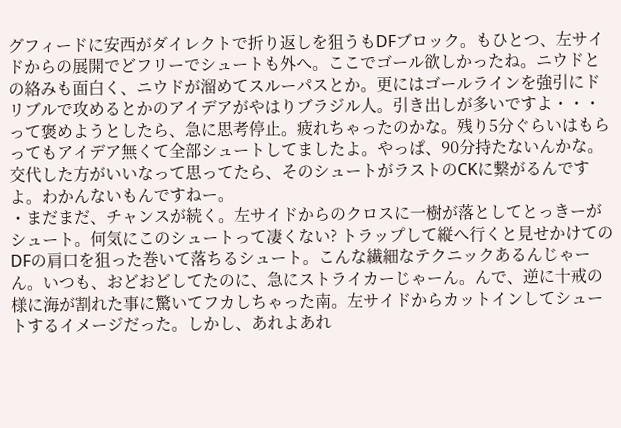グフィードに安西がダイレクトで折り返しを狙うもDFブロック。もひとつ、左サイドからの展開でどフリーでシュートも外へ。ここでゴール欲しかったね。ニウドとの絡みも面白く、ニウドが溜めてスルーパスとか。更にはゴールラインを強引にドリブルで攻めるとかのアイデアがやはりブラジル人。引き出しが多いですよ・・・って褒めようとしたら、急に思考停止。疲れちゃったのかな。残り5分ぐらいはもらってもアイデア無くて全部シュートしてましたよ。やっぱ、90分持たないんかな。交代した方がいいなって思ってたら、そのシュートがラストのCKに繋がるんですよ。わかんないもんですねー。
・まだまだ、チャンスが続く。左サイドからのクロスに一樹が落としてとっきーがシュート。何気にこのシュートって凄くない? トラップして縦へ行くと見せかけてのDFの肩口を狙った巻いて落ちるシュート。こんな繊細なテクニックあるんじゃーん。いつも、おどおどしてたのに、急にストライカーじゃーん。んで、逆に十戒の様に海が割れた事に驚いてフカしちゃった南。左サイドからカットインしてシュートするイメージだった。しかし、あれよあれ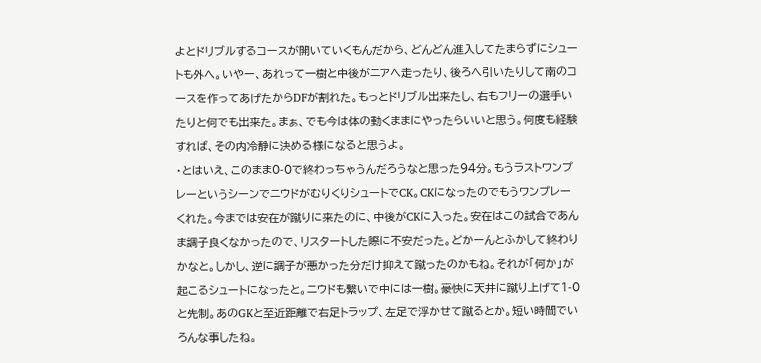よとドリブルするコースが開いていくもんだから、どんどん進入してたまらずにシュートも外へ。いやー、あれって一樹と中後がニアへ走ったり、後ろへ引いたりして南のコースを作ってあげたからDFが割れた。もっとドリブル出来たし、右もフリーの選手いたりと何でも出来た。まぁ、でも今は体の動くままにやったらいいと思う。何度も経験すれば、その内冷静に決める様になると思うよ。
・とはいえ、このまま0-0で終わっちゃうんだろうなと思った94分。もうラストワンプレーというシーンでニウドがむりくりシュートでCK。CKになったのでもうワンプレーくれた。今までは安在が蹴りに来たのに、中後がCKに入った。安在はこの試合であんま調子良くなかったので、リスタートした際に不安だった。どかーんとふかして終わりかなと。しかし、逆に調子が悪かった分だけ抑えて蹴ったのかもね。それが「何か」が起こるシュートになったと。ニウドも繋いで中には一樹。豪快に天井に蹴り上げて1-0と先制。あのGKと至近距離で右足トラップ、左足で浮かせて蹴るとか。短い時間でいろんな事したね。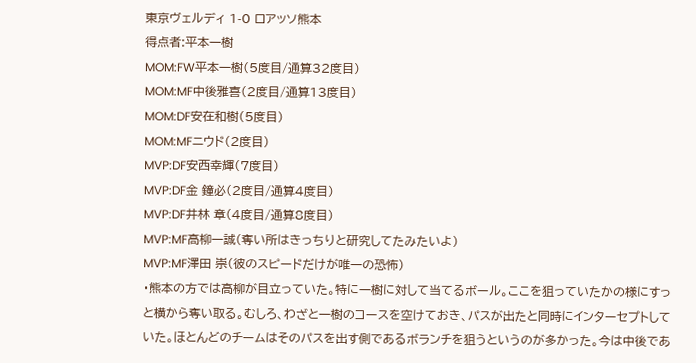東京ヴェルディ 1-0 ロアッソ熊本
得点者:平本一樹
MOM:FW平本一樹(5度目/通算32度目)
MOM:MF中後雅喜(2度目/通算13度目)
MOM:DF安在和樹(5度目)
MOM:MFニウド(2度目)
MVP:DF安西幸輝(7度目)
MVP:DF金 鐘必(2度目/通算4度目)
MVP:DF井林 章(4度目/通算8度目)
MVP:MF高柳一誠(奪い所はきっちりと研究してたみたいよ)
MVP:MF澤田 崇(彼のスピードだけが唯一の恐怖)
・熊本の方では高柳が目立っていた。特に一樹に対して当てるボール。ここを狙っていたかの様にすっと横から奪い取る。むしろ、わざと一樹のコースを空けておき、パスが出たと同時にインターセプトしていた。ほとんどのチームはそのパスを出す側であるボランチを狙うというのが多かった。今は中後であ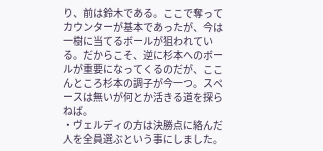り、前は鈴木である。ここで奪ってカウンターが基本であったが、今は一樹に当てるボールが狙われている。だからこそ、逆に杉本へのボールが重要になってくるのだが、ここんところ杉本の調子が今一つ。スペースは無いが何とか活きる道を探らねば。
・ヴェルディの方は決勝点に絡んだ人を全員選ぶという事にしました。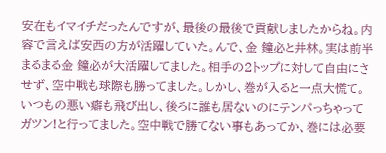安在もイマイチだったんですが、最後の最後で貢献しましたからね。内容で言えば安西の方が活躍していた。んで、金 鐘必と井林。実は前半まるまる金 鐘必が大活躍してました。相手の2トップに対して自由にさせず、空中戦も球際も勝ってました。しかし、巻が入ると一点大慌て。いつもの悪い癖も飛び出し、後ろに誰も居ないのにテンパっちゃってガツン!と行ってました。空中戦で勝てない事もあってか、巻には必要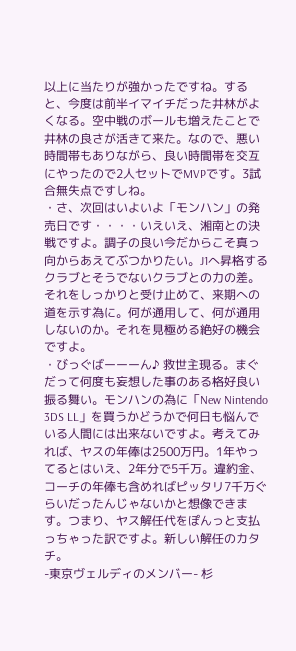以上に当たりが強かったですね。すると、今度は前半イマイチだった井林がよくなる。空中戦のボールも増えたことで井林の良さが活きて来た。なので、悪い時間帯もありながら、良い時間帯を交互にやったので2人セットでMVPです。3試合無失点ですしね。
・さ、次回はいよいよ「モンハン」の発売日です・・・・いえいえ、湘南との決戦ですよ。調子の良い今だからこそ真っ向からあえてぶつかりたい。J1へ昇格するクラブとそうでないクラブとの力の差。それをしっかりと受け止めて、来期への道を示す為に。何が通用して、何が通用しないのか。それを見極める絶好の機会ですよ。
・びっぐばーーーん♪ 救世主現る。まぐだって何度も妄想した事のある格好良い振る舞い。モンハンの為に「New Nintendo 3DS LL」を買うかどうかで何日も悩んでいる人間には出来ないですよ。考えてみれば、ヤスの年俸は2500万円。1年やってるとはいえ、2年分で5千万。違約金、コーチの年俸も含めればピッタリ7千万ぐらいだったんじゃないかと想像できます。つまり、ヤス解任代をぽんっと支払っちゃった訳ですよ。新しい解任のカタチ。
-東京ヴェルディのメンバー- 杉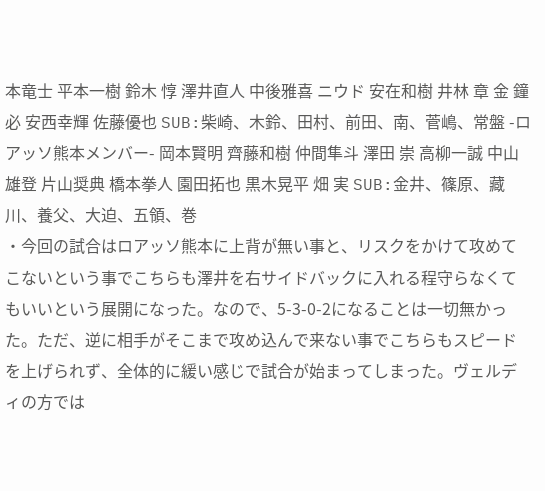本竜士 平本一樹 鈴木 惇 澤井直人 中後雅喜 ニウド 安在和樹 井林 章 金 鐘必 安西幸輝 佐藤優也 SUB:柴崎、木鈴、田村、前田、南、菅嶋、常盤 -ロアッソ熊本メンバー- 岡本賢明 齊藤和樹 仲間隼斗 澤田 崇 高柳一誠 中山雄登 片山奨典 橋本拳人 園田拓也 黒木晃平 畑 実 SUB:金井、篠原、藏川、養父、大迫、五領、巻
・今回の試合はロアッソ熊本に上背が無い事と、リスクをかけて攻めてこないという事でこちらも澤井を右サイドバックに入れる程守らなくてもいいという展開になった。なので、5-3-0-2になることは一切無かった。ただ、逆に相手がそこまで攻め込んで来ない事でこちらもスピードを上げられず、全体的に緩い感じで試合が始まってしまった。ヴェルディの方では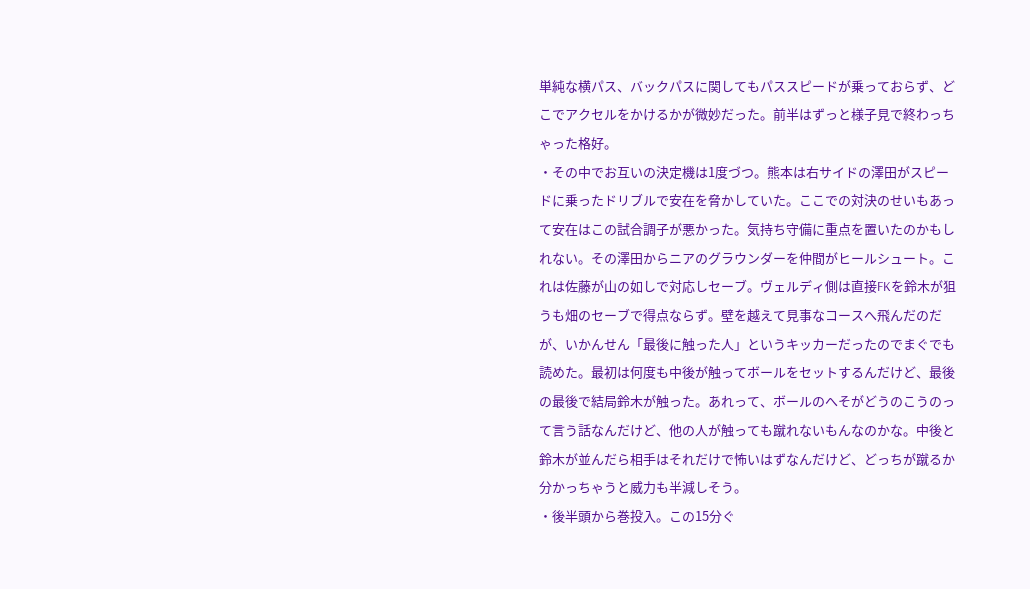単純な横パス、バックパスに関してもパススピードが乗っておらず、どこでアクセルをかけるかが微妙だった。前半はずっと様子見で終わっちゃった格好。
・その中でお互いの決定機は1度づつ。熊本は右サイドの澤田がスピードに乗ったドリブルで安在を脅かしていた。ここでの対決のせいもあって安在はこの試合調子が悪かった。気持ち守備に重点を置いたのかもしれない。その澤田からニアのグラウンダーを仲間がヒールシュート。これは佐藤が山の如しで対応しセーブ。ヴェルディ側は直接FKを鈴木が狙うも畑のセーブで得点ならず。壁を越えて見事なコースへ飛んだのだが、いかんせん「最後に触った人」というキッカーだったのでまぐでも読めた。最初は何度も中後が触ってボールをセットするんだけど、最後の最後で結局鈴木が触った。あれって、ボールのへそがどうのこうのって言う話なんだけど、他の人が触っても蹴れないもんなのかな。中後と鈴木が並んだら相手はそれだけで怖いはずなんだけど、どっちが蹴るか分かっちゃうと威力も半減しそう。
・後半頭から巻投入。この15分ぐ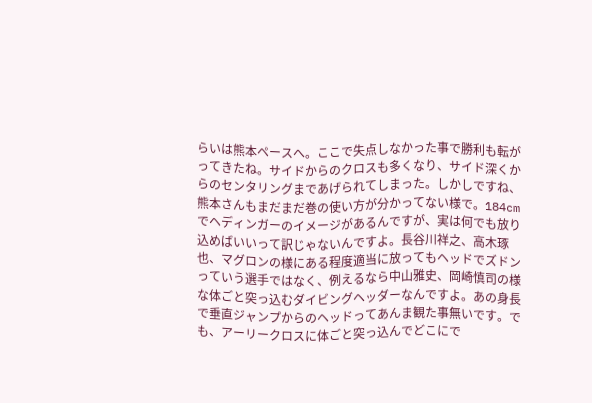らいは熊本ペースへ。ここで失点しなかった事で勝利も転がってきたね。サイドからのクロスも多くなり、サイド深くからのセンタリングまであげられてしまった。しかしですね、熊本さんもまだまだ巻の使い方が分かってない様で。184cmでヘディンガーのイメージがあるんですが、実は何でも放り込めばいいって訳じゃないんですよ。長谷川祥之、高木琢也、マグロンの様にある程度適当に放ってもヘッドでズドンっていう選手ではなく、例えるなら中山雅史、岡崎慎司の様な体ごと突っ込むダイビングヘッダーなんですよ。あの身長で垂直ジャンプからのヘッドってあんま観た事無いです。でも、アーリークロスに体ごと突っ込んでどこにで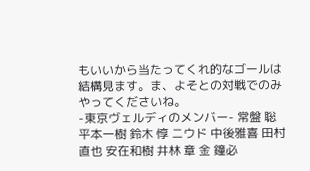もいいから当たってくれ的なゴールは結構見ます。ま、よそとの対戦でのみやってくださいね。
-東京ヴェルディのメンバー- 常盤 聡 平本一樹 鈴木 惇 ニウド 中後雅喜 田村直也 安在和樹 井林 章 金 鐘必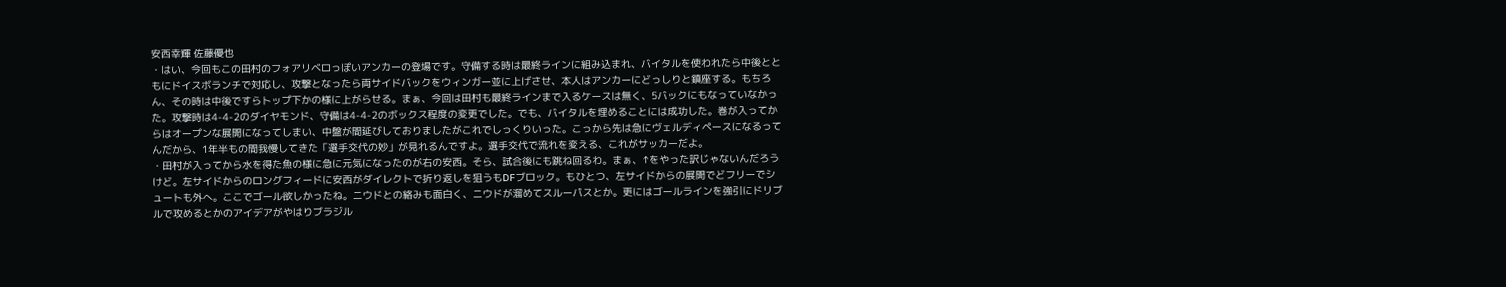安西幸輝 佐藤優也
・はい、今回もこの田村のフォアリベロっぽいアンカーの登場です。守備する時は最終ラインに組み込まれ、バイタルを使われたら中後とともにドイスボランチで対応し、攻撃となったら両サイドバックをウィンガー並に上げさせ、本人はアンカーにどっしりと鎮座する。もちろん、その時は中後ですらトップ下かの様に上がらせる。まぁ、今回は田村も最終ラインまで入るケースは無く、5バックにもなっていなかった。攻撃時は4-4-2のダイヤモンド、守備は4-4-2のボックス程度の変更でした。でも、バイタルを埋めることには成功した。巻が入ってからはオープンな展開になってしまい、中盤が間延びしておりましたがこれでしっくりいった。こっから先は急にヴェルディペースになるってんだから、1年半もの間我慢してきた「選手交代の妙」が見れるんですよ。選手交代で流れを変える、これがサッカーだよ。
・田村が入ってから水を得た魚の様に急に元気になったのが右の安西。そら、試合後にも跳ね回るわ。まぁ、↑をやった訳じゃないんだろうけど。左サイドからのロングフィードに安西がダイレクトで折り返しを狙うもDFブロック。もひとつ、左サイドからの展開でどフリーでシュートも外へ。ここでゴール欲しかったね。ニウドとの絡みも面白く、ニウドが溜めてスルーパスとか。更にはゴールラインを強引にドリブルで攻めるとかのアイデアがやはりブラジル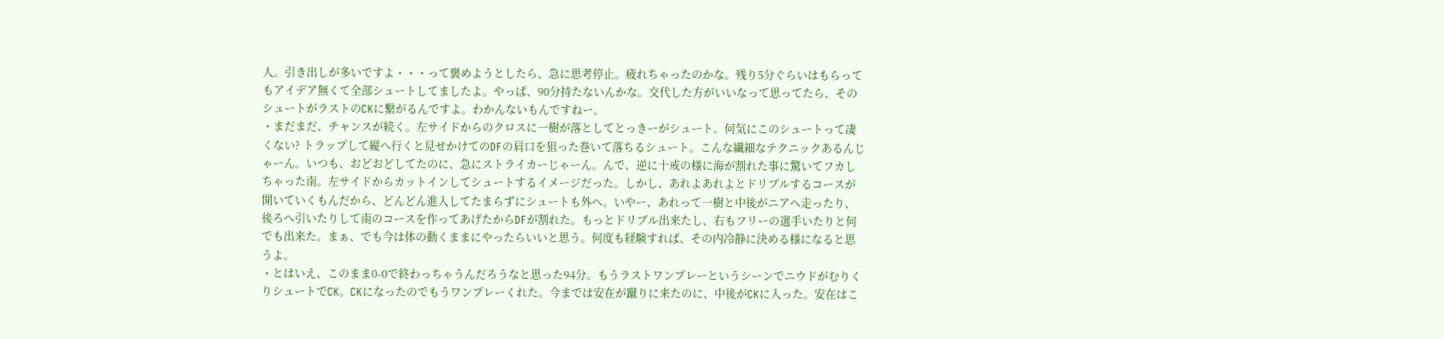人。引き出しが多いですよ・・・って褒めようとしたら、急に思考停止。疲れちゃったのかな。残り5分ぐらいはもらってもアイデア無くて全部シュートしてましたよ。やっぱ、90分持たないんかな。交代した方がいいなって思ってたら、そのシュートがラストのCKに繋がるんですよ。わかんないもんですねー。
・まだまだ、チャンスが続く。左サイドからのクロスに一樹が落としてとっきーがシュート。何気にこのシュートって凄くない? トラップして縦へ行くと見せかけてのDFの肩口を狙った巻いて落ちるシュート。こんな繊細なテクニックあるんじゃーん。いつも、おどおどしてたのに、急にストライカーじゃーん。んで、逆に十戒の様に海が割れた事に驚いてフカしちゃった南。左サイドからカットインしてシュートするイメージだった。しかし、あれよあれよとドリブルするコースが開いていくもんだから、どんどん進入してたまらずにシュートも外へ。いやー、あれって一樹と中後がニアへ走ったり、後ろへ引いたりして南のコースを作ってあげたからDFが割れた。もっとドリブル出来たし、右もフリーの選手いたりと何でも出来た。まぁ、でも今は体の動くままにやったらいいと思う。何度も経験すれば、その内冷静に決める様になると思うよ。
・とはいえ、このまま0-0で終わっちゃうんだろうなと思った94分。もうラストワンプレーというシーンでニウドがむりくりシュートでCK。CKになったのでもうワンプレーくれた。今までは安在が蹴りに来たのに、中後がCKに入った。安在はこ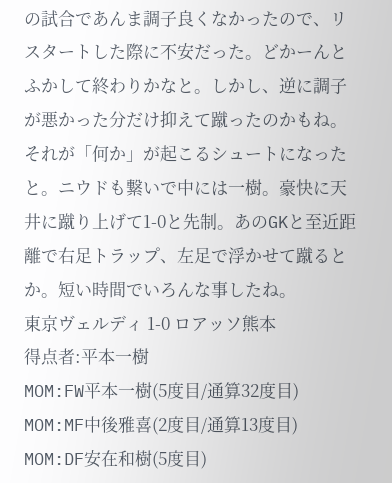の試合であんま調子良くなかったので、リスタートした際に不安だった。どかーんとふかして終わりかなと。しかし、逆に調子が悪かった分だけ抑えて蹴ったのかもね。それが「何か」が起こるシュートになったと。ニウドも繋いで中には一樹。豪快に天井に蹴り上げて1-0と先制。あのGKと至近距離で右足トラップ、左足で浮かせて蹴るとか。短い時間でいろんな事したね。
東京ヴェルディ 1-0 ロアッソ熊本
得点者:平本一樹
MOM:FW平本一樹(5度目/通算32度目)
MOM:MF中後雅喜(2度目/通算13度目)
MOM:DF安在和樹(5度目)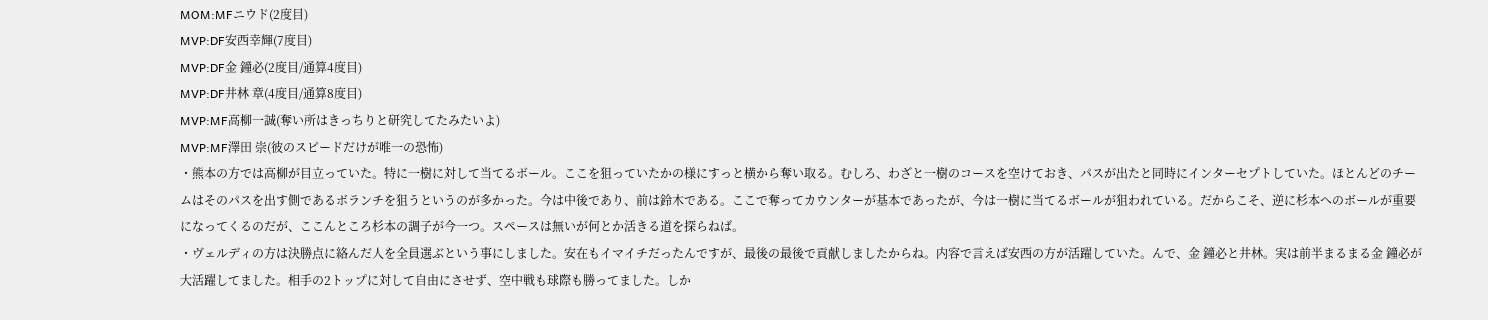MOM:MFニウド(2度目)
MVP:DF安西幸輝(7度目)
MVP:DF金 鐘必(2度目/通算4度目)
MVP:DF井林 章(4度目/通算8度目)
MVP:MF高柳一誠(奪い所はきっちりと研究してたみたいよ)
MVP:MF澤田 崇(彼のスピードだけが唯一の恐怖)
・熊本の方では高柳が目立っていた。特に一樹に対して当てるボール。ここを狙っていたかの様にすっと横から奪い取る。むしろ、わざと一樹のコースを空けておき、パスが出たと同時にインターセプトしていた。ほとんどのチームはそのパスを出す側であるボランチを狙うというのが多かった。今は中後であり、前は鈴木である。ここで奪ってカウンターが基本であったが、今は一樹に当てるボールが狙われている。だからこそ、逆に杉本へのボールが重要になってくるのだが、ここんところ杉本の調子が今一つ。スペースは無いが何とか活きる道を探らねば。
・ヴェルディの方は決勝点に絡んだ人を全員選ぶという事にしました。安在もイマイチだったんですが、最後の最後で貢献しましたからね。内容で言えば安西の方が活躍していた。んで、金 鐘必と井林。実は前半まるまる金 鐘必が大活躍してました。相手の2トップに対して自由にさせず、空中戦も球際も勝ってました。しか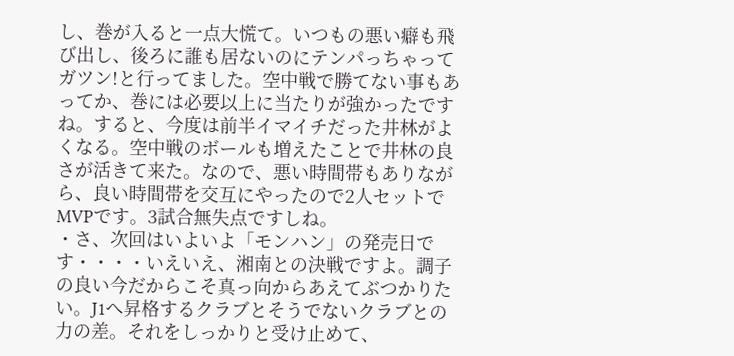し、巻が入ると一点大慌て。いつもの悪い癖も飛び出し、後ろに誰も居ないのにテンパっちゃってガツン!と行ってました。空中戦で勝てない事もあってか、巻には必要以上に当たりが強かったですね。すると、今度は前半イマイチだった井林がよくなる。空中戦のボールも増えたことで井林の良さが活きて来た。なので、悪い時間帯もありながら、良い時間帯を交互にやったので2人セットでMVPです。3試合無失点ですしね。
・さ、次回はいよいよ「モンハン」の発売日です・・・・いえいえ、湘南との決戦ですよ。調子の良い今だからこそ真っ向からあえてぶつかりたい。J1へ昇格するクラブとそうでないクラブとの力の差。それをしっかりと受け止めて、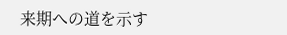来期への道を示す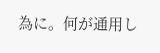為に。何が通用し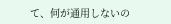て、何が通用しないの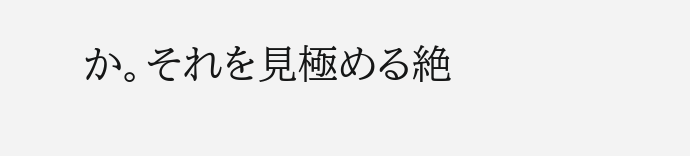か。それを見極める絶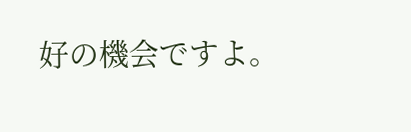好の機会ですよ。